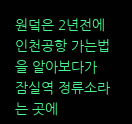원덬은 2년전에 인천공항 가는법을 알아보다가
잠실역 정류소라는 곳에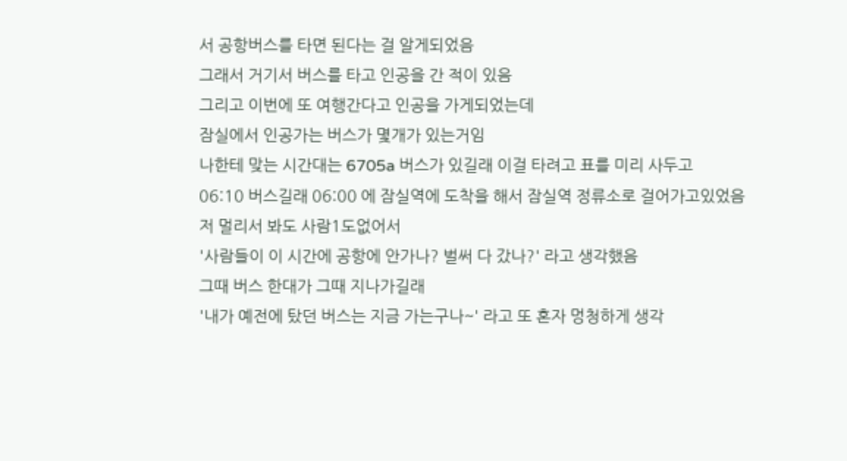서 공항버스를 타면 된다는 걸 알게되었음
그래서 거기서 버스를 타고 인공을 간 적이 있음
그리고 이번에 또 여행간다고 인공을 가게되었는데
잠실에서 인공가는 버스가 몇개가 있는거임
나한테 맞는 시간대는 6705a 버스가 있길래 이걸 타려고 표를 미리 사두고
06:10 버스길래 06:00 에 잠실역에 도착을 해서 잠실역 정류소로 걸어가고있었음
저 멀리서 봐도 사람1도없어서
'사람들이 이 시간에 공항에 안가나? 벌써 다 갔나?' 라고 생각했음
그때 버스 한대가 그때 지나가길래
'내가 예전에 탔던 버스는 지금 가는구나~' 라고 또 혼자 멍청하게 생각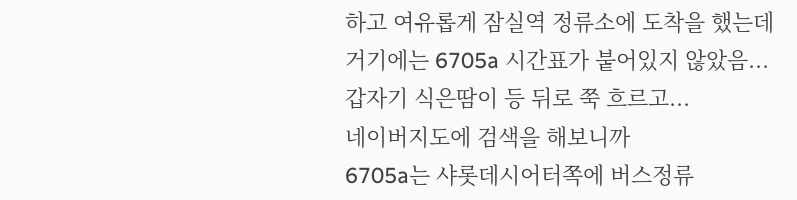하고 여유롭게 잠실역 정류소에 도착을 했는데
거기에는 6705a 시간표가 붙어있지 않았음...
갑자기 식은땀이 등 뒤로 쭉 흐르고...
네이버지도에 검색을 해보니까
6705a는 샤롯데시어터쪽에 버스정류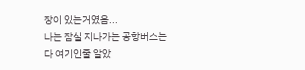장이 있는거였음...
나는 잠실 지나가는 공항버스는 다 여기인줄 알았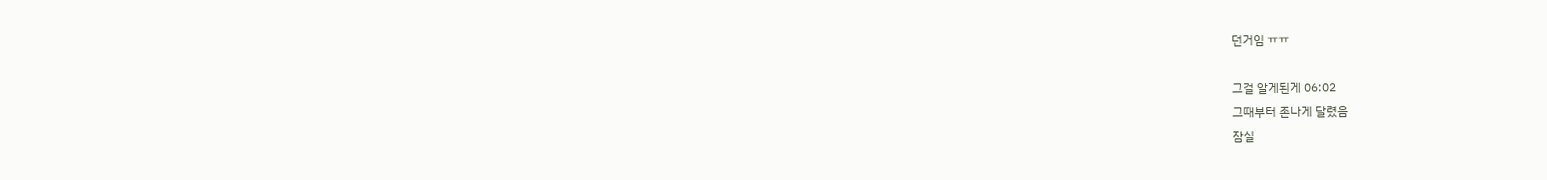던거임 ㅠㅠ

그걸 알게된게 06:02
그때부터 존나게 달렸음
잠실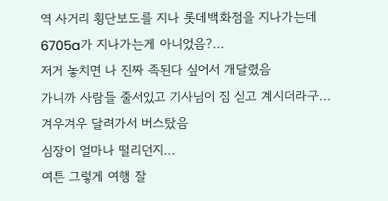역 사거리 횡단보도를 지나 롯데백화점을 지나가는데
6705a가 지나가는게 아니었음?...
저거 놓치면 나 진짜 족된다 싶어서 개달렸음
가니까 사람들 줄서있고 기사님이 짐 싣고 계시더라구...
겨우겨우 달려가서 버스탔음
심장이 얼마나 떨리던지...
여튼 그렇게 여행 잘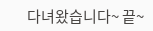다녀왔습니다~ 끝~